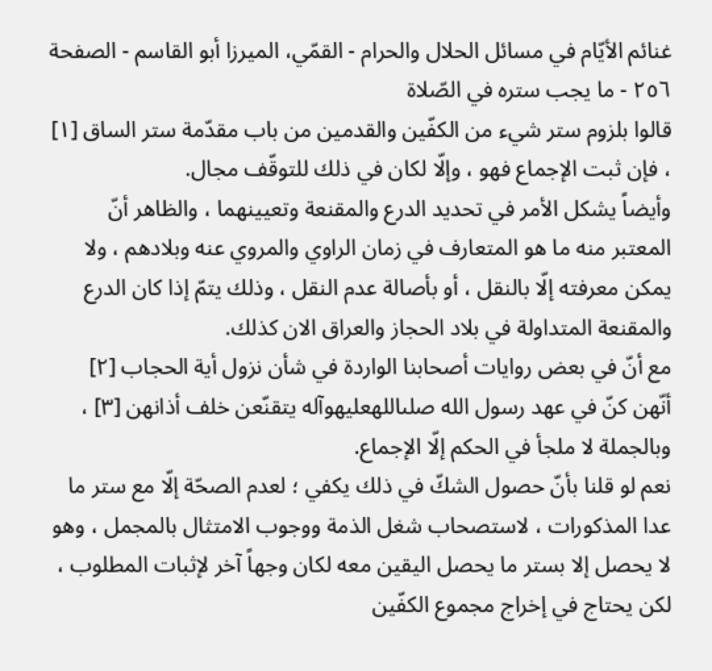غنائم الأيّام في مسائل الحلال والحرام - القمّي، الميرزا أبو القاسم - الصفحة ٢٥٦ - ما يجب ستره في الصّلاة
قالوا بلزوم ستر شيء من الكفّين والقدمين من باب مقدّمة ستر الساق [١] ، فإن ثبت الإجماع فهو ، وإلّا لكان في ذلك للتوقّف مجال.
وأيضاً يشكل الأمر في تحديد الدرع والمقنعة وتعيينهما ، والظاهر أنّ المعتبر منه ما هو المتعارف في زمان الراوي والمروي عنه وبلادهم ، ولا يمكن معرفته إلّا بالنقل ، أو بأصالة عدم النقل ، وذلك يتمّ إذا كان الدرع والمقنعة المتداولة في بلاد الحجاز والعراق الان كذلك.
مع أنّ في بعض روايات أصحابنا الواردة في شأن نزول أية الحجاب [٢] أنّهن كنّ في عهد رسول الله صلىاللهعليهوآله يتقنّعن خلف أذانهن [٣] ، وبالجملة لا ملجأ في الحكم إلّا الإجماع.
نعم لو قلنا بأنّ حصول الشكّ في ذلك يكفي ؛ لعدم الصحّة إلّا مع ستر ما عدا المذكورات ، لاستصحاب شغل الذمة ووجوب الامتثال بالمجمل ، وهو لا يحصل إلا بستر ما يحصل اليقين معه لكان وجهاً آخر لإثبات المطلوب ، لكن يحتاج في إخراج مجموع الكفّين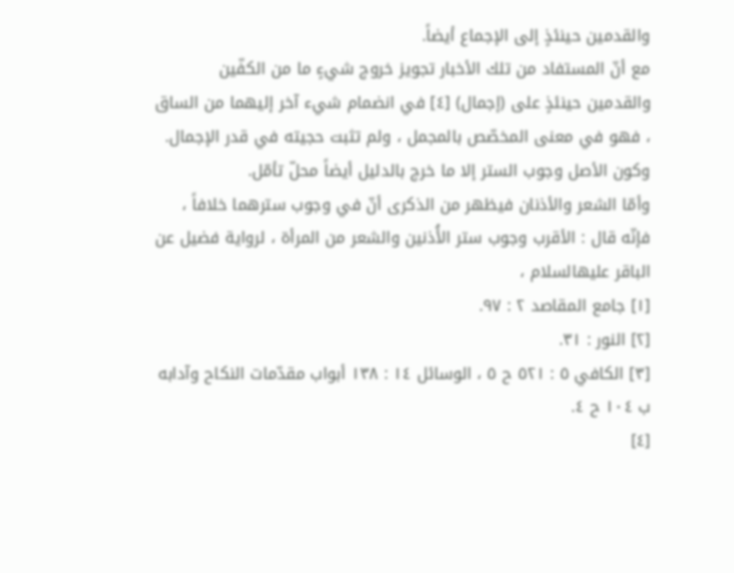والقدمين حينئذٍ إلى الإجماع أيضاً.
مع أنّ المستفاد من تلك الأخبار تجويز خروج شيءٍ ما من الكفّين والقدمين حينئذٍ على (إجمال) [٤] في انضمام شيء آخر إليهما من الساق ، فهو في معنى المخصّص بالمجمل ، ولم تثبت حجيته في قدر الإجمال. وكون الأصل وجوب الستر إلا ما خرج بالدليل أيضاً محلّ تأمّل.
وأمّا الشعر والأذنان فيظهر من الذكرى أنّ في وجوب سترهما خلافاً ، فإنّه قال : الأقرب وجوب ستر الأُذنين والشعر من المرأة ، لرواية فضيل عن الباقر عليهالسلام ،
[١] جامع المقاصد ٢ : ٩٧.
[٢] النور : ٣١.
[٣] الكافي ٥ : ٥٢١ ح ٥ ، الوسائل ١٤ : ١٣٨ أبواب مقدّمات النكاح وآدابه ب ١٠٤ ح ٤.
[٤]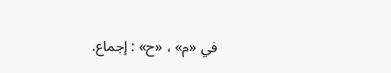في «م» ، «ح» : إجماع.